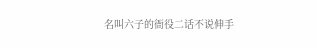名叫六子的衙役二话不说伸手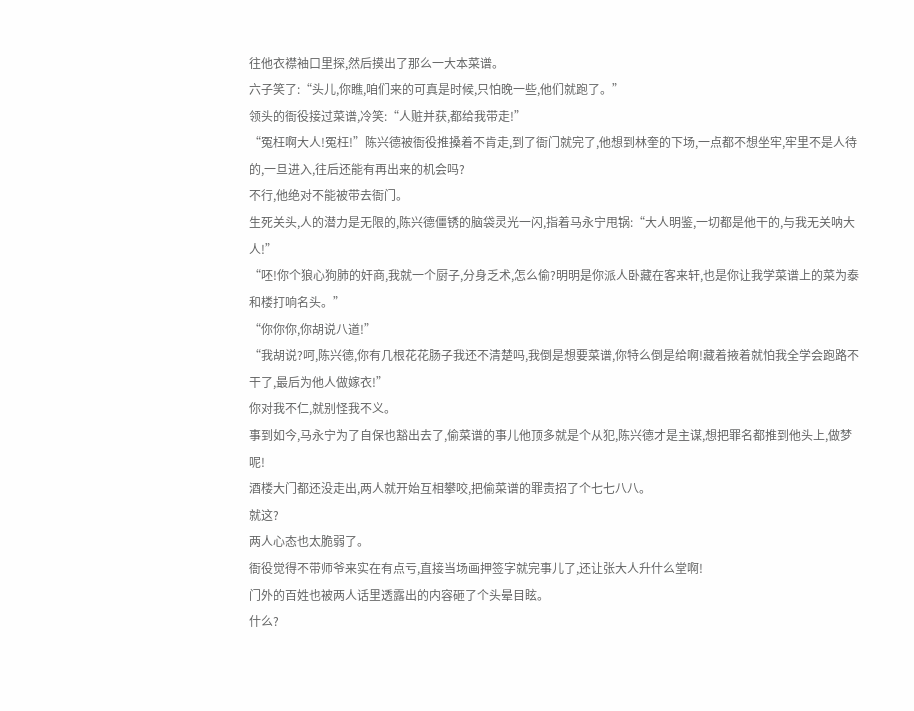往他衣襟袖口里探,然后摸出了那么一大本菜谱。
六子笑了:“头儿,你瞧,咱们来的可真是时候,只怕晚一些,他们就跑了。”
领头的衙役接过菜谱,冷笑:“人赃并获,都给我带走!”
“冤枉啊大人!冤枉!”陈兴德被衙役推搡着不肯走,到了衙门就完了,他想到林奎的下场,一点都不想坐牢,牢里不是人待的,一旦进入,往后还能有再出来的机会吗?
不行,他绝对不能被带去衙门。
生死关头,人的潜力是无限的,陈兴德僵锈的脑袋灵光一闪,指着马永宁甩锅:“大人明鉴,一切都是他干的,与我无关呐大人!”
“呸!你个狼心狗肺的奸商,我就一个厨子,分身乏术,怎么偷?明明是你派人卧藏在客来轩,也是你让我学菜谱上的菜为泰和楼打响名头。”
“你你你,你胡说八道!”
“我胡说?呵,陈兴德,你有几根花花肠子我还不清楚吗,我倒是想要菜谱,你特么倒是给啊!藏着掖着就怕我全学会跑路不干了,最后为他人做嫁衣!”
你对我不仁,就别怪我不义。
事到如今,马永宁为了自保也豁出去了,偷菜谱的事儿他顶多就是个从犯,陈兴德才是主谋,想把罪名都推到他头上,做梦呢!
酒楼大门都还没走出,两人就开始互相攀咬,把偷菜谱的罪责招了个七七八八。
就这?
两人心态也太脆弱了。
衙役觉得不带师爷来实在有点亏,直接当场画押签字就完事儿了,还让张大人升什么堂啊!
门外的百姓也被两人话里透露出的内容砸了个头晕目眩。
什么?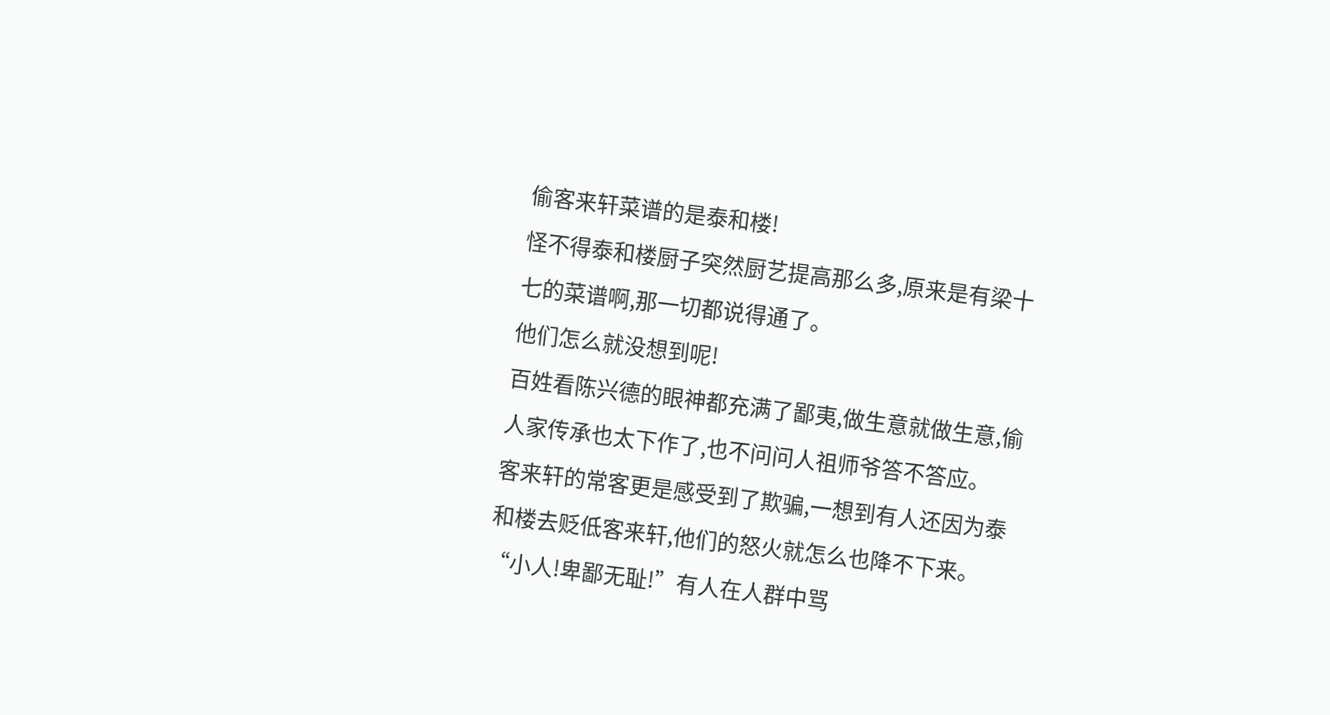偷客来轩菜谱的是泰和楼!
怪不得泰和楼厨子突然厨艺提高那么多,原来是有梁十七的菜谱啊,那一切都说得通了。
他们怎么就没想到呢!
百姓看陈兴德的眼神都充满了鄙夷,做生意就做生意,偷人家传承也太下作了,也不问问人祖师爷答不答应。
客来轩的常客更是感受到了欺骗,一想到有人还因为泰和楼去贬低客来轩,他们的怒火就怎么也降不下来。
“小人!卑鄙无耻!”有人在人群中骂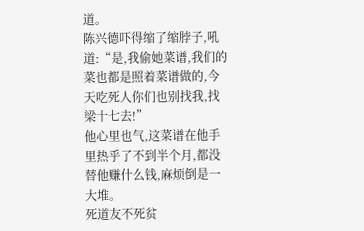道。
陈兴德吓得缩了缩脖子,吼道:“是,我偷她菜谱,我们的菜也都是照着菜谱做的,今天吃死人你们也别找我,找梁十七去!”
他心里也气,这菜谱在他手里热乎了不到半个月,都没替他赚什么钱,麻烦倒是一大堆。
死道友不死贫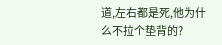道,左右都是死,他为什么不拉个垫背的?